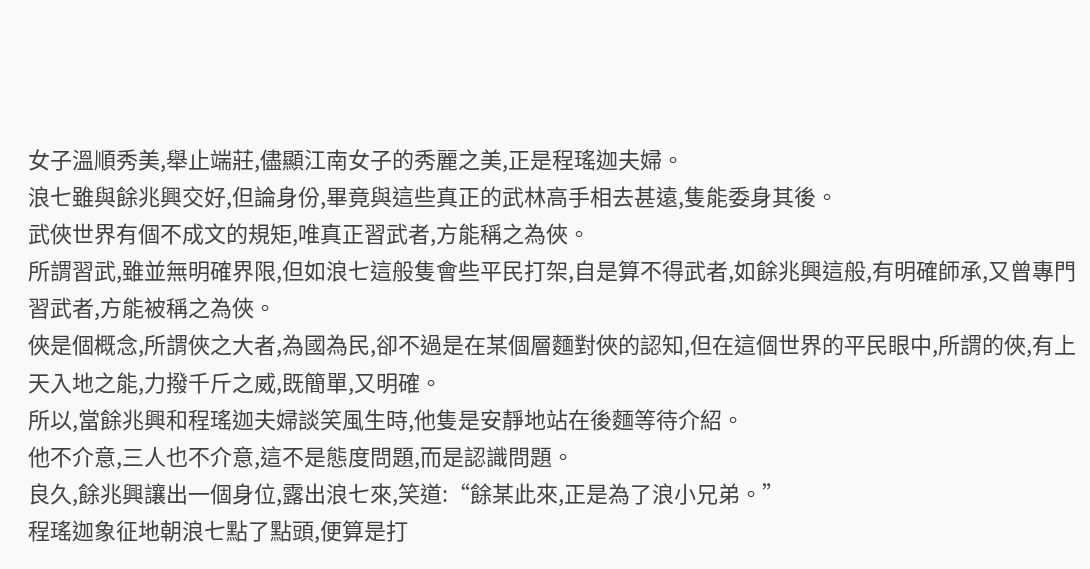女子溫順秀美,舉止端莊,儘顯江南女子的秀麗之美,正是程瑤迦夫婦。
浪七雖與餘兆興交好,但論身份,畢竟與這些真正的武林高手相去甚遠,隻能委身其後。
武俠世界有個不成文的規矩,唯真正習武者,方能稱之為俠。
所謂習武,雖並無明確界限,但如浪七這般隻會些平民打架,自是算不得武者,如餘兆興這般,有明確師承,又曾專門習武者,方能被稱之為俠。
俠是個概念,所謂俠之大者,為國為民,卻不過是在某個層麵對俠的認知,但在這個世界的平民眼中,所謂的俠,有上天入地之能,力撥千斤之威,既簡單,又明確。
所以,當餘兆興和程瑤迦夫婦談笑風生時,他隻是安靜地站在後麵等待介紹。
他不介意,三人也不介意,這不是態度問題,而是認識問題。
良久,餘兆興讓出一個身位,露出浪七來,笑道:“餘某此來,正是為了浪小兄弟。”
程瑤迦象征地朝浪七點了點頭,便算是打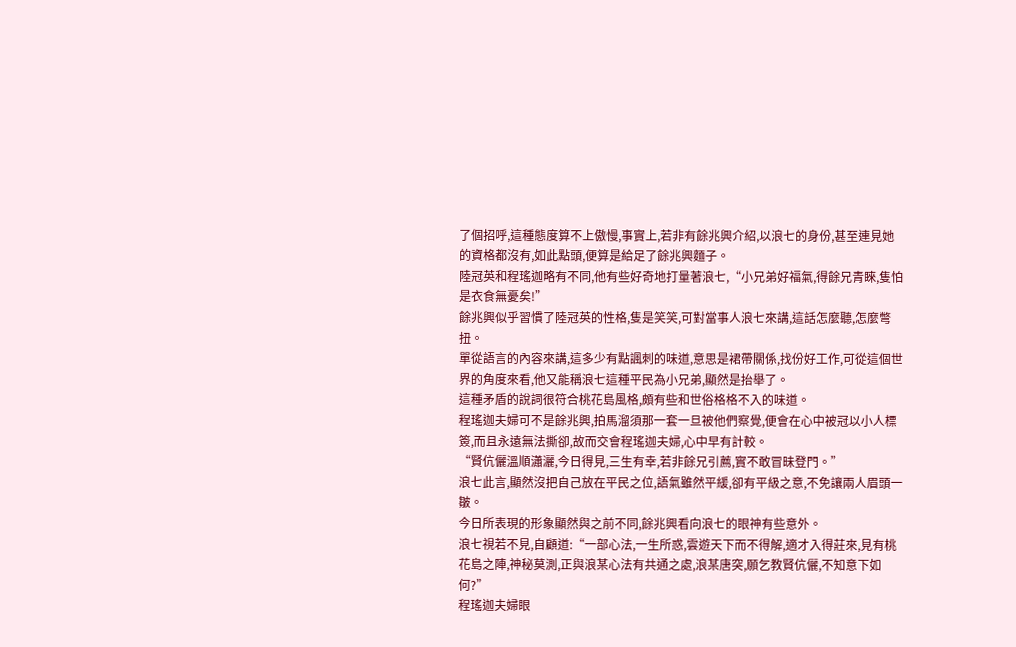了個招呼,這種態度算不上傲慢,事實上,若非有餘兆興介紹,以浪七的身份,甚至連見她的資格都沒有,如此點頭,便算是給足了餘兆興麵子。
陸冠英和程瑤迦略有不同,他有些好奇地打量著浪七,“小兄弟好福氣,得餘兄青睞,隻怕是衣食無憂矣!”
餘兆興似乎習慣了陸冠英的性格,隻是笑笑,可對當事人浪七來講,這話怎麼聽,怎麼彆扭。
單從語言的內容來講,這多少有點諷刺的味道,意思是裙帶關係,找份好工作,可從這個世界的角度來看,他又能稱浪七這種平民為小兄弟,顯然是抬舉了。
這種矛盾的說詞很符合桃花島風格,頗有些和世俗格格不入的味道。
程瑤迦夫婦可不是餘兆興,拍馬溜須那一套一旦被他們察覺,便會在心中被冠以小人標簽,而且永遠無法撕卻,故而交會程瑤迦夫婦,心中早有計較。
“賢伉儷溫順瀟灑,今日得見,三生有幸,若非餘兄引薦,實不敢冒昧登門。”
浪七此言,顯然沒把自己放在平民之位,語氣雖然平緩,卻有平級之意,不免讓兩人眉頭一皺。
今日所表現的形象顯然與之前不同,餘兆興看向浪七的眼神有些意外。
浪七視若不見,自顧道:“一部心法,一生所惑,雲遊天下而不得解,適才入得莊來,見有桃花島之陣,神秘莫測,正與浪某心法有共通之處,浪某唐突,願乞教賢伉儷,不知意下如何?”
程瑤迦夫婦眼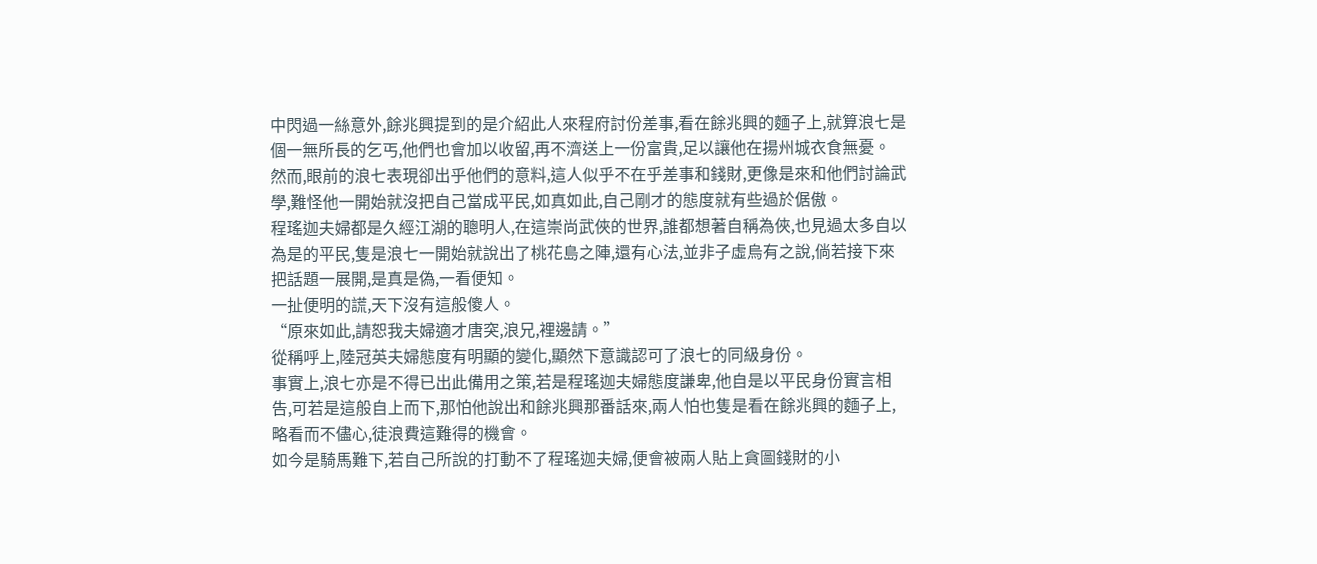中閃過一絲意外,餘兆興提到的是介紹此人來程府討份差事,看在餘兆興的麵子上,就算浪七是個一無所長的乞丐,他們也會加以收留,再不濟送上一份富貴,足以讓他在揚州城衣食無憂。
然而,眼前的浪七表現卻出乎他們的意料,這人似乎不在乎差事和錢財,更像是來和他們討論武學,難怪他一開始就沒把自己當成平民,如真如此,自己剛才的態度就有些過於倨傲。
程瑤迦夫婦都是久經江湖的聰明人,在這崇尚武俠的世界,誰都想著自稱為俠,也見過太多自以為是的平民,隻是浪七一開始就說出了桃花島之陣,還有心法,並非子虛烏有之說,倘若接下來把話題一展開,是真是偽,一看便知。
一扯便明的謊,天下沒有這般傻人。
“原來如此,請恕我夫婦適才唐突,浪兄,裡邊請。”
從稱呼上,陸冠英夫婦態度有明顯的變化,顯然下意識認可了浪七的同級身份。
事實上,浪七亦是不得已出此備用之策,若是程瑤迦夫婦態度謙卑,他自是以平民身份實言相告,可若是這般自上而下,那怕他說出和餘兆興那番話來,兩人怕也隻是看在餘兆興的麵子上,略看而不儘心,徒浪費這難得的機會。
如今是騎馬難下,若自己所說的打動不了程瑤迦夫婦,便會被兩人貼上貪圖錢財的小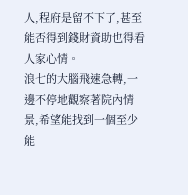人,程府是留不下了,甚至能否得到錢財資助也得看人家心情。
浪七的大腦飛速急轉,一邊不停地觀察著院內情景,希望能找到一個至少能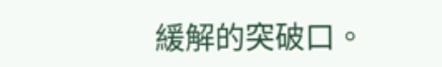緩解的突破口。